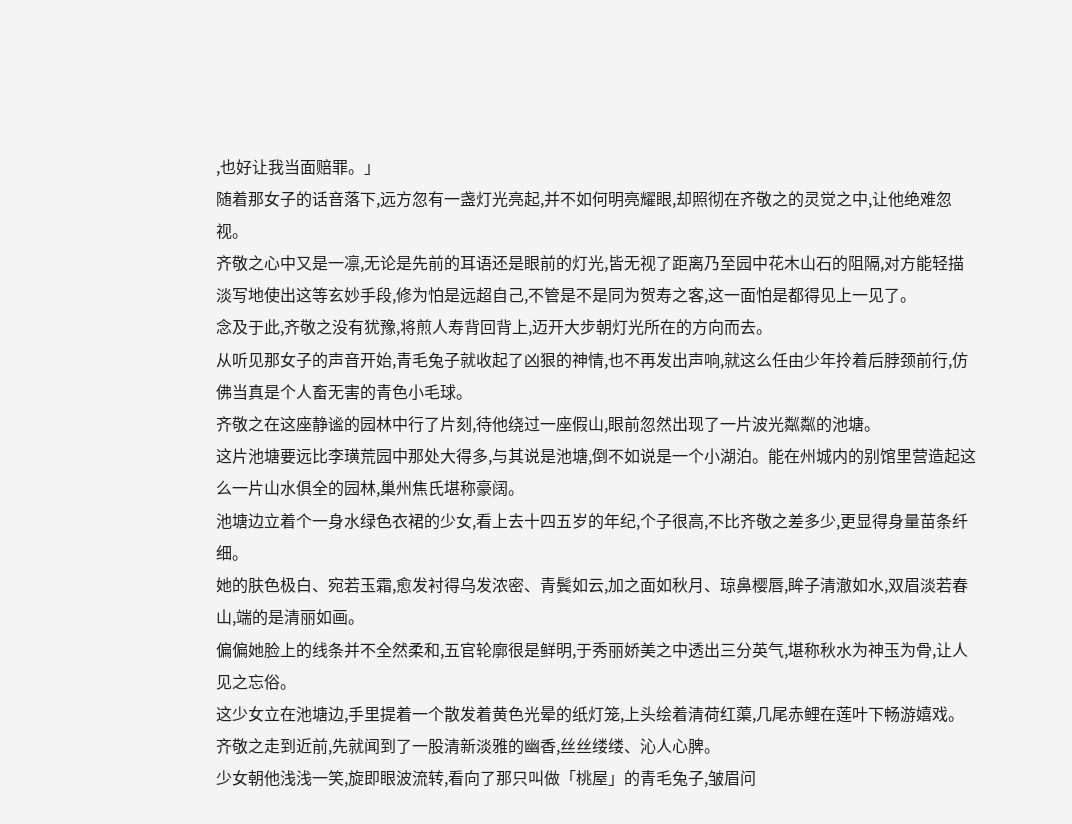,也好让我当面赔罪。」
随着那女子的话音落下,远方忽有一盏灯光亮起,并不如何明亮耀眼,却照彻在齐敬之的灵觉之中,让他绝难忽视。
齐敬之心中又是一凛,无论是先前的耳语还是眼前的灯光,皆无视了距离乃至园中花木山石的阻隔,对方能轻描淡写地使出这等玄妙手段,修为怕是远超自己,不管是不是同为贺寿之客,这一面怕是都得见上一见了。
念及于此,齐敬之没有犹豫,将煎人寿背回背上,迈开大步朝灯光所在的方向而去。
从听见那女子的声音开始,青毛兔子就收起了凶狠的神情,也不再发出声响,就这么任由少年拎着后脖颈前行,仿佛当真是个人畜无害的青色小毛球。
齐敬之在这座静谧的园林中行了片刻,待他绕过一座假山,眼前忽然出现了一片波光粼粼的池塘。
这片池塘要远比李璜荒园中那处大得多,与其说是池塘,倒不如说是一个小湖泊。能在州城内的别馆里营造起这么一片山水俱全的园林,巢州焦氏堪称豪阔。
池塘边立着个一身水绿色衣裙的少女,看上去十四五岁的年纪,个子很高,不比齐敬之差多少,更显得身量苗条纤细。
她的肤色极白、宛若玉霜,愈发衬得乌发浓密、青鬓如云,加之面如秋月、琼鼻樱唇,眸子清澈如水,双眉淡若春山,端的是清丽如画。
偏偏她脸上的线条并不全然柔和,五官轮廓很是鲜明,于秀丽娇美之中透出三分英气,堪称秋水为神玉为骨,让人见之忘俗。
这少女立在池塘边,手里提着一个散发着黄色光晕的纸灯笼,上头绘着清荷红蕖,几尾赤鲤在莲叶下畅游嬉戏。
齐敬之走到近前,先就闻到了一股清新淡雅的幽香,丝丝缕缕、沁人心脾。
少女朝他浅浅一笑,旋即眼波流转,看向了那只叫做「桃屋」的青毛兔子,皱眉问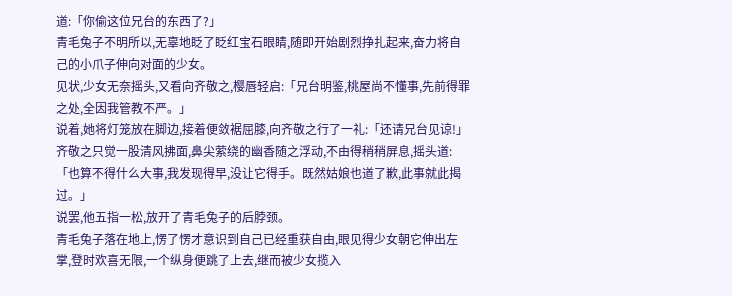道:「你偷这位兄台的东西了?」
青毛兔子不明所以,无辜地眨了眨红宝石眼睛,随即开始剧烈挣扎起来,奋力将自己的小爪子伸向对面的少女。
见状,少女无奈摇头,又看向齐敬之,樱唇轻启:「兄台明鉴,桃屋尚不懂事,先前得罪之处,全因我管教不严。」
说着,她将灯笼放在脚边,接着便敛裾屈膝,向齐敬之行了一礼:「还请兄台见谅!」
齐敬之只觉一股清风拂面,鼻尖萦绕的幽香随之浮动,不由得稍稍屏息,摇头道:「也算不得什么大事,我发现得早,没让它得手。既然姑娘也道了歉,此事就此揭过。」
说罢,他五指一松,放开了青毛兔子的后脖颈。
青毛兔子落在地上,愣了愣才意识到自己已经重获自由,眼见得少女朝它伸出左掌,登时欢喜无限,一个纵身便跳了上去,继而被少女揽入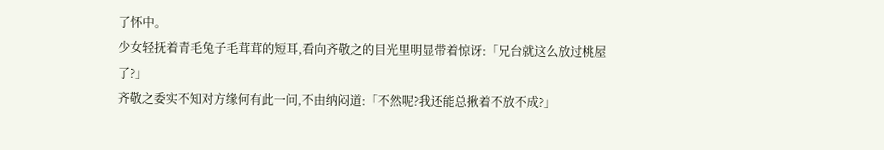了怀中。
少女轻抚着青毛兔子毛茸茸的短耳,看向齐敬之的目光里明显带着惊讶:「兄台就这么放过桃屋了?」
齐敬之委实不知对方缘何有此一问,不由纳闷道:「不然呢?我还能总揪着不放不成?」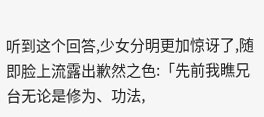听到这个回答,少女分明更加惊讶了,随即脸上流露出歉然之色:「先前我瞧兄台无论是修为、功法,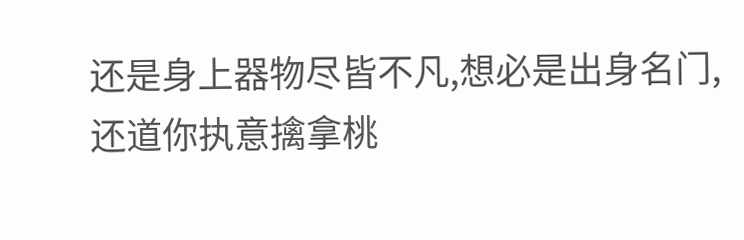还是身上器物尽皆不凡,想必是出身名门,还道你执意擒拿桃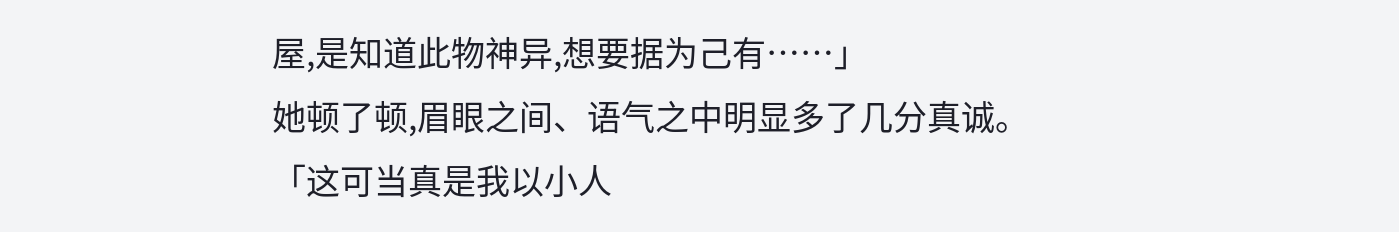屋,是知道此物神异,想要据为己有……」
她顿了顿,眉眼之间、语气之中明显多了几分真诚。
「这可当真是我以小人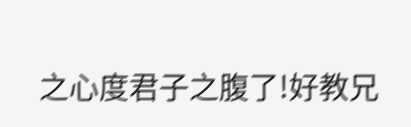之心度君子之腹了!好教兄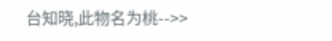台知晓,此物名为桃-->>